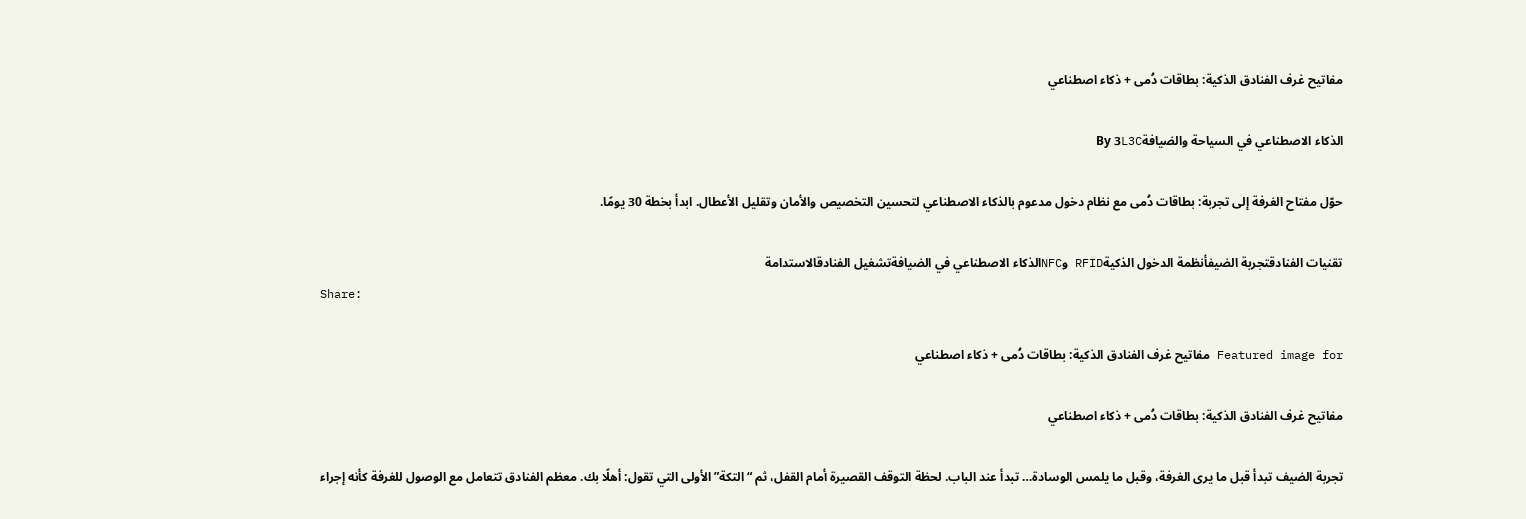مفاتيح غرف الفنادق الذكية: بطاقات دُمى + ذكاء اصطناعي

الذكاء الاصطناعي في السياحة والضيافةBy 3L3C

حوّل مفتاح الغرفة إلى تجربة: بطاقات دُمى مع نظام دخول مدعوم بالذكاء الاصطناعي لتحسين التخصيص والأمان وتقليل الأعطال. ابدأ بخطة 30 يومًا.

تقنيات الفنادقتجربة الضيفأنظمة الدخول الذكيةRFID وNFCالذكاء الاصطناعي في الضيافةتشغيل الفنادقالاستدامة
Share:

Featured image for مفاتيح غرف الفنادق الذكية: بطاقات دُمى + ذكاء اصطناعي

مفاتيح غرف الفنادق الذكية: بطاقات دُمى + ذكاء اصطناعي

تجربة الضيف تبدأ قبل ما يرى الغرفة، وقبل ما يلمس الوسادة… تبدأ عند الباب. لحظة التوقف القصيرة أمام القفل، ثم “التكة” الأولى التي تقول: أهلًا بك. معظم الفنادق تتعامل مع الوصول للغرفة كأنه إجراء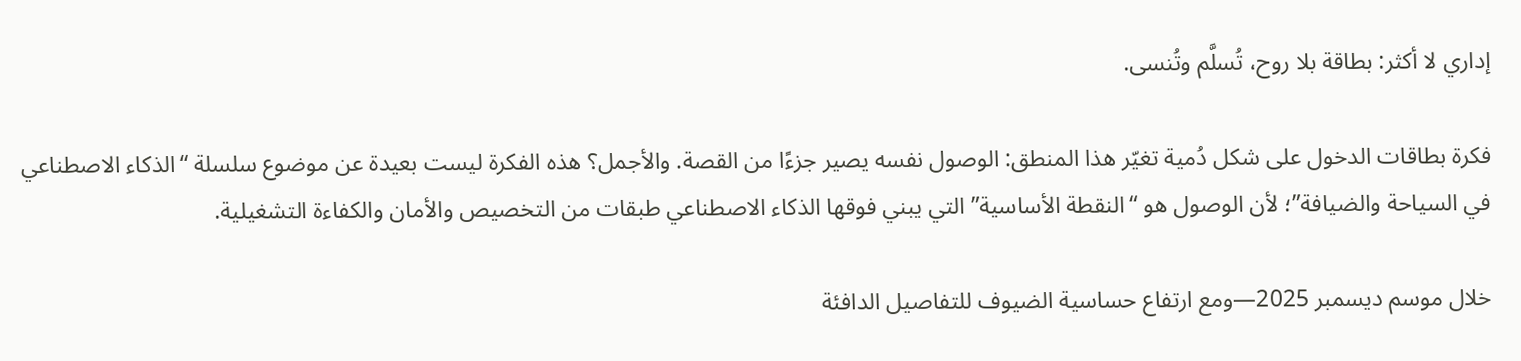إداري لا أكثر: بطاقة بلا روح، تُسلَّم وتُنسى.

فكرة بطاقات الدخول على شكل دُمية تغيّر هذا المنطق: الوصول نفسه يصير جزءًا من القصة. والأجمل؟ هذه الفكرة ليست بعيدة عن موضوع سلسلة “الذكاء الاصطناعي في السياحة والضيافة”؛ لأن الوصول هو “النقطة الأساسية” التي يبني فوقها الذكاء الاصطناعي طبقات من التخصيص والأمان والكفاءة التشغيلية.

خلال موسم ديسمبر 2025—ومع ارتفاع حساسية الضيوف للتفاصيل الدافئة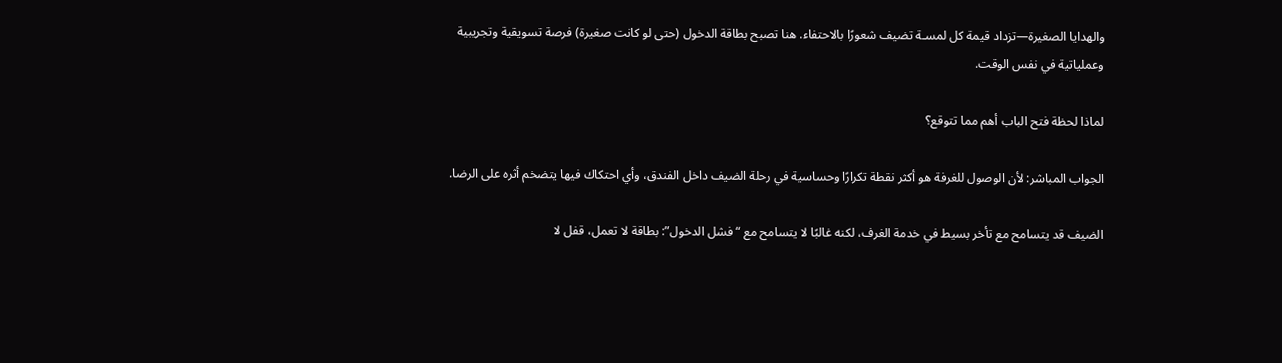والهدايا الصغيرة—تزداد قيمة كل لمسـة تضيف شعورًا بالاحتفاء. هنا تصبح بطاقة الدخول (حتى لو كانت صغيرة) فرصة تسويقية وتجريبية وعملياتية في نفس الوقت.

لماذا لحظة فتح الباب أهم مما تتوقع؟

الجواب المباشر: لأن الوصول للغرفة هو أكثر نقطة تكرارًا وحساسية في رحلة الضيف داخل الفندق، وأي احتكاك فيها يتضخم أثره على الرضا.

الضيف قد يتسامح مع تأخر بسيط في خدمة الغرف، لكنه غالبًا لا يتسامح مع “فشل الدخول”: بطاقة لا تعمل، قفل لا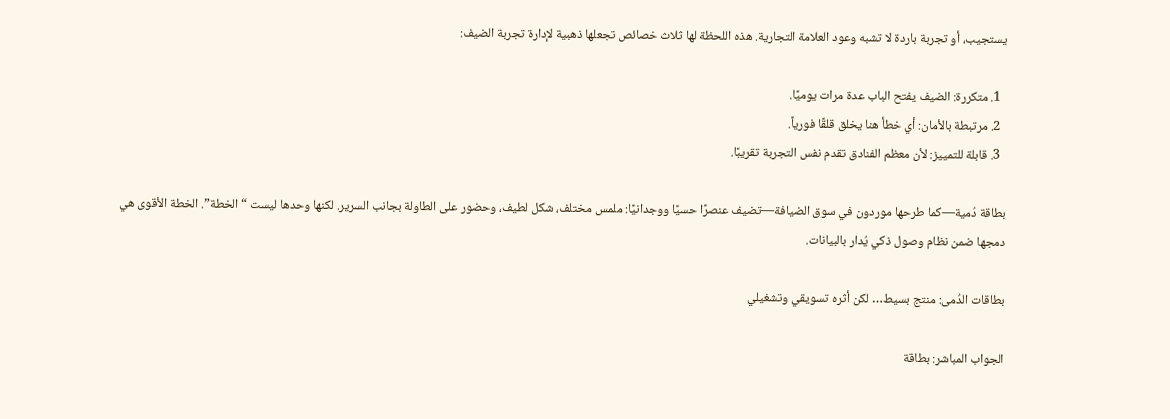يستجيب، أو تجربة باردة لا تشبه وعود العلامة التجارية. هذه اللحظة لها ثلاث خصائص تجعلها ذهبية لإدارة تجربة الضيف:

  1. متكررة: الضيف يفتح الباب عدة مرات يوميًا.
  2. مرتبطة بالأمان: أي خطأ هنا يخلق قلقًا فورياً.
  3. قابلة للتمييز: لأن معظم الفنادق تقدم نفس التجربة تقريبًا.

بطاقة دُمية—كما طرحها موردون في سوق الضيافة—تضيف عنصرًا حسيًا ووجدانيًا: ملمس مختلف، شكل لطيف، وحضور على الطاولة بجانب السرير. لكنها وحدها ليست “الخطة”. الخطة الأقوى هي دمجها ضمن نظام وصول ذكي يُدار بالبيانات.

بطاقات الدُمى: منتج بسيط… لكن أثره تسويقي وتشغيلي

الجواب المباشر: بطاقة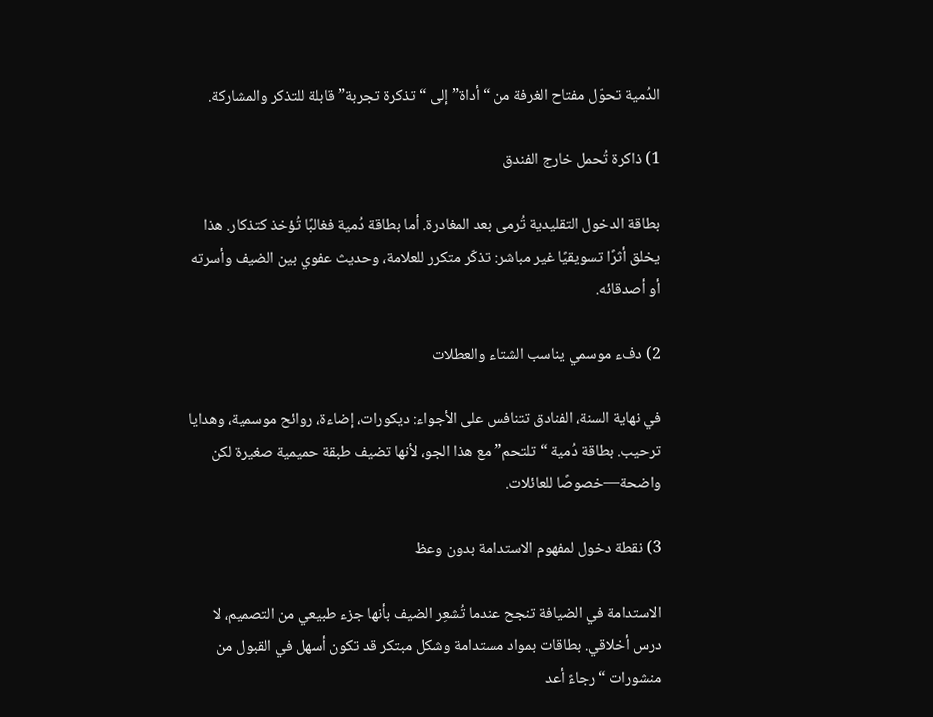الدُمية تحوّل مفتاح الغرفة من “أداة” إلى “تذكرة تجربة” قابلة للتذكر والمشاركة.

1) ذاكرة تُحمل خارج الفندق

بطاقة الدخول التقليدية تُرمى بعد المغادرة. أما بطاقة دُمية فغالبًا تُؤخذ كتذكار. هذا يخلق أثرًا تسويقيًا غير مباشر: تذكّر متكرر للعلامة، وحديث عفوي بين الضيف وأسرته أو أصدقائه.

2) دفء موسمي يناسب الشتاء والعطلات

في نهاية السنة، الفنادق تتنافس على الأجواء: ديكورات، إضاءة، روائح موسمية، وهدايا ترحيب. بطاقة دُمية “تلتحم” مع هذا الجو، لأنها تضيف طبقة حميمية صغيرة لكن واضحة—خصوصًا للعائلات.

3) نقطة دخول لمفهوم الاستدامة بدون وعظ

الاستدامة في الضيافة تنجح عندما تُشعِر الضيف بأنها جزء طبيعي من التصميم، لا درس أخلاقي. بطاقات بمواد مستدامة وشكل مبتكر قد تكون أسهل في القبول من منشورات “رجاءً أعد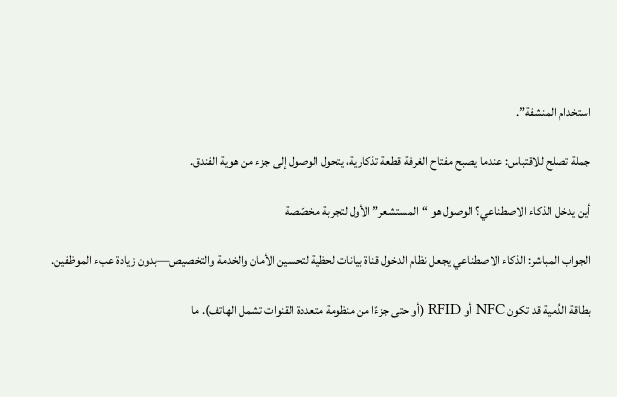استخدام المنشفة”.

جملة تصلح للاقتباس: عندما يصبح مفتاح الغرفة قطعة تذكارية، يتحول الوصول إلى جزء من هوية الفندق.

أين يدخل الذكاء الاصطناعي؟ الوصول هو “المستشعر” الأول لتجربة مخصّصة

الجواب المباشر: الذكاء الاصطناعي يجعل نظام الدخول قناة بيانات لحظية لتحسين الأمان والخدمة والتخصيص—بدون زيادة عبء الموظفين.

بطاقة الدُمية قد تكون NFC أو RFID (أو حتى جزءًا من منظومة متعددة القنوات تشمل الهاتف). ما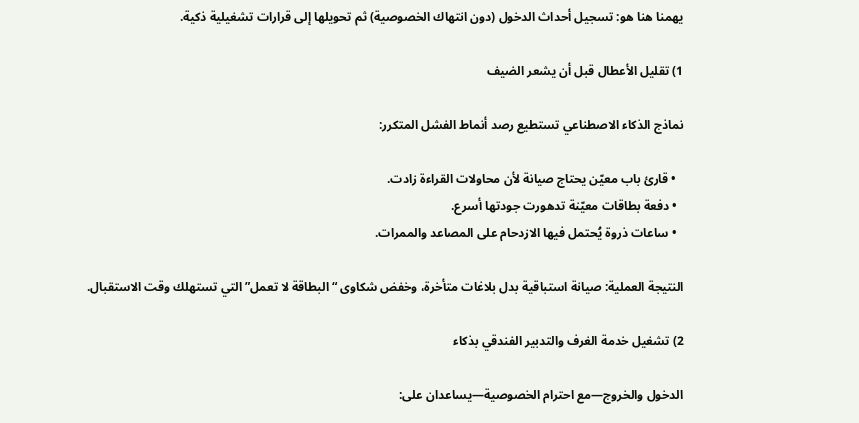يهمنا هنا هو: تسجيل أحداث الدخول (دون انتهاك الخصوصية) ثم تحويلها إلى قرارات تشغيلية ذكية.

1) تقليل الأعطال قبل أن يشعر الضيف

نماذج الذكاء الاصطناعي تستطيع رصد أنماط الفشل المتكرر:

  • قارئ باب معيّن يحتاج صيانة لأن محاولات القراءة زادت.
  • دفعة بطاقات معيّنة تدهورت جودتها أسرع.
  • ساعات ذروة يُحتمل فيها الازدحام على المصاعد والممرات.

النتيجة العملية: صيانة استباقية بدل بلاغات متأخرة، وخفض شكاوى “البطاقة لا تعمل” التي تستهلك وقت الاستقبال.

2) تشغيل خدمة الغرف والتدبير الفندقي بذكاء

الدخول والخروج—مع احترام الخصوصية—يساعدان على: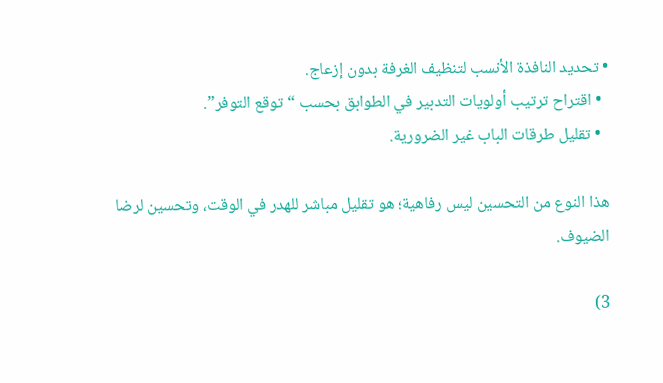• تحديد النافذة الأنسب لتنظيف الغرفة بدون إزعاج.
  • اقتراح ترتيب أولويات التدبير في الطوابق بحسب “توقع التوفر”.
  • تقليل طرقات الباب غير الضرورية.

هذا النوع من التحسين ليس رفاهية؛ هو تقليل مباشر للهدر في الوقت، وتحسين لرضا الضيوف.

3)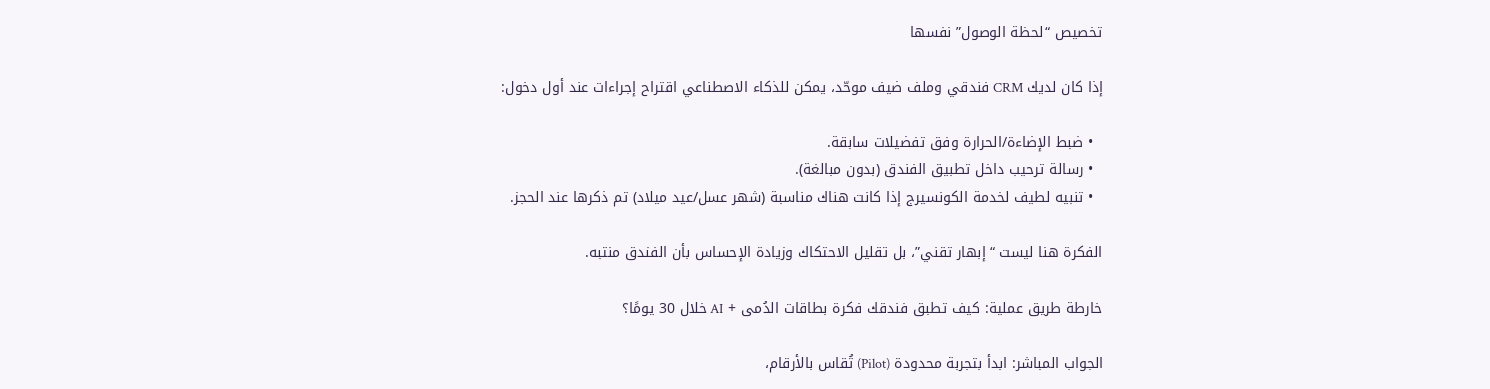تخصيص “لحظة الوصول” نفسها

إذا كان لديك CRM فندقي وملف ضيف موحّد، يمكن للذكاء الاصطناعي اقتراح إجراءات عند أول دخول:

  • ضبط الإضاءة/الحرارة وفق تفضيلات سابقة.
  • رسالة ترحيب داخل تطبيق الفندق (بدون مبالغة).
  • تنبيه لطيف لخدمة الكونسيرج إذا كانت هناك مناسبة (شهر عسل/عيد ميلاد) تم ذكرها عند الحجز.

الفكرة هنا ليست “إبهار تقني”، بل تقليل الاحتكاك وزيادة الإحساس بأن الفندق منتبه.

خارطة طريق عملية: كيف تطبق فندقك فكرة بطاقات الدُمى + AI خلال 30 يومًا؟

الجواب المباشر: ابدأ بتجربة محدودة (Pilot) تُقاس بالأرقام،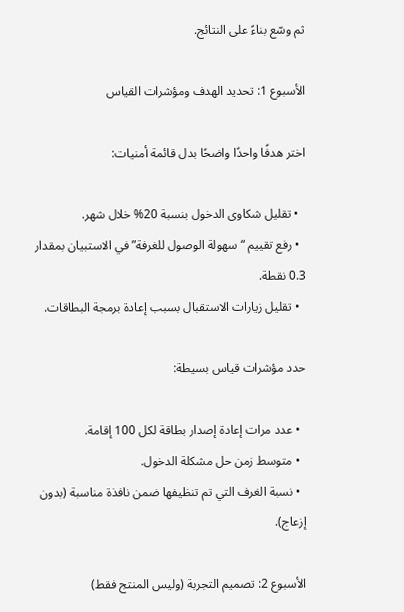ثم وسّع بناءً على النتائج.

الأسبوع 1: تحديد الهدف ومؤشرات القياس

اختر هدفًا واحدًا واضحًا بدل قائمة أمنيات:

  • تقليل شكاوى الدخول بنسبة 20% خلال شهر.
  • رفع تقييم “سهولة الوصول للغرفة” في الاستبيان بمقدار 0.3 نقطة.
  • تقليل زيارات الاستقبال بسبب إعادة برمجة البطاقات.

حدد مؤشرات قياس بسيطة:

  • عدد مرات إعادة إصدار بطاقة لكل 100 إقامة.
  • متوسط زمن حل مشكلة الدخول.
  • نسبة الغرف التي تم تنظيفها ضمن نافذة مناسبة (بدون إزعاج).

الأسبوع 2: تصميم التجربة (وليس المنتج فقط)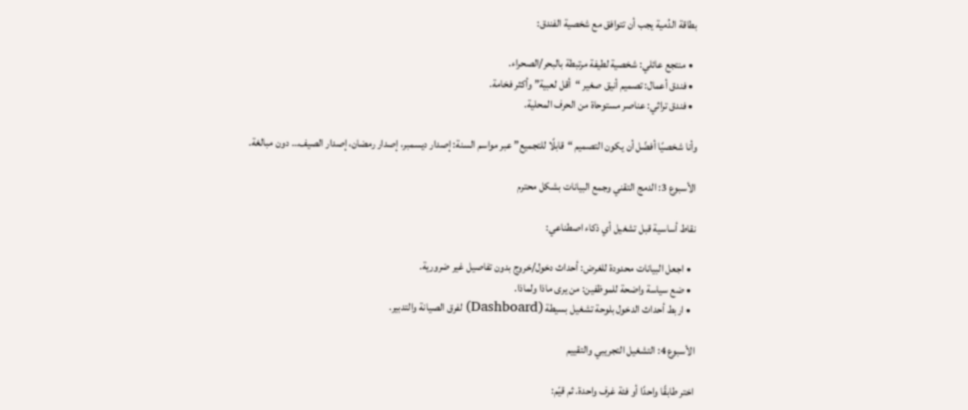بطاقة الدُمية يجب أن تتوافق مع شخصية الفندق:

  • منتجع عائلي: شخصية لطيفة مرتبطة بالبحر/الصحراء.
  • فندق أعمال: تصميم أنيق صغير “أقل لعبية” وأكثر فخامة.
  • فندق تراثي: عناصر مستوحاة من الحرف المحلية.

وأنا شخصيًا أفضّل أن يكون التصميم “قابلًا للتجميع” عبر مواسم السنة: إصدار ديسمبر، إصدار رمضان، إصدار الصيف… دون مبالغة.

الأسبوع 3: الدمج التقني وجمع البيانات بشكل محترم

نقاط أساسية قبل تشغيل أي ذكاء اصطناعي:

  • اجعل البيانات محدودة للغرض: أحداث دخول/خروج بدون تفاصيل غير ضرورية.
  • ضع سياسة واضحة للموظفين: من يرى ماذا ولماذا.
  • اربط أحداث الدخول بلوحة تشغيل بسيطة (Dashboard) لفرق الصيانة والتدبير.

الأسبوع 4: التشغيل التجريبي والتقييم

اختر طابقًا واحدًا أو فئة غرف واحدة. ثم قيّم: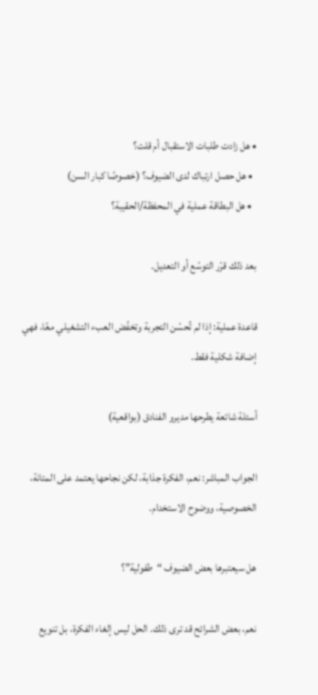• هل زادت طلبات الاستقبال أم قلت؟
  • هل حصل ارتباك لدى الضيوف؟ (خصوصًا كبار السن)
  • هل البطاقة عملية في المحفظة/الحقيبة؟

بعد ذلك قرّر التوسّع أو التعديل.

قاعدة عملية: إذا لم تُحسّن التجربة وتخفّض العبء التشغيلي معًا، فهي إضافة شكلية فقط.

أسئلة شائعة يطرحها مديرو الفنادق (بواقعية)

الجواب المباشر: نعم، الفكرة جذابة، لكن نجاحها يعتمد على المتانة، الخصوصية، ووضوح الاستخدام.

هل سيعتبرها بعض الضيوف “طفولية”؟

نعم، بعض الشرائح قد ترى ذلك. الحل ليس إلغاء الفكرة، بل تنويع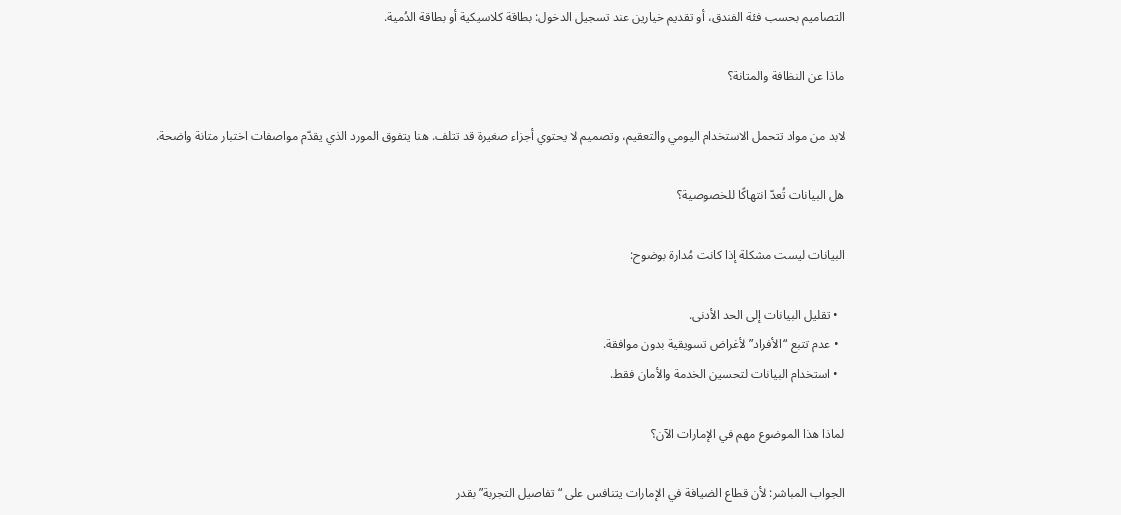التصاميم بحسب فئة الفندق، أو تقديم خيارين عند تسجيل الدخول: بطاقة كلاسيكية أو بطاقة الدُمية.

ماذا عن النظافة والمتانة؟

لابد من مواد تتحمل الاستخدام اليومي والتعقيم، وتصميم لا يحتوي أجزاء صغيرة قد تتلف. هنا يتفوق المورد الذي يقدّم مواصفات اختبار متانة واضحة.

هل البيانات تُعدّ انتهاكًا للخصوصية؟

البيانات ليست مشكلة إذا كانت مُدارة بوضوح:

  • تقليل البيانات إلى الحد الأدنى.
  • عدم تتبع “الأفراد” لأغراض تسويقية بدون موافقة.
  • استخدام البيانات لتحسين الخدمة والأمان فقط.

لماذا هذا الموضوع مهم في الإمارات الآن؟

الجواب المباشر: لأن قطاع الضيافة في الإمارات يتنافس على “تفاصيل التجربة” بقدر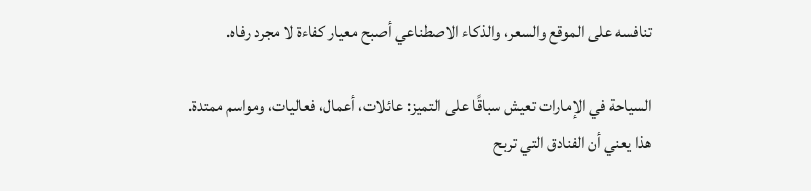تنافسه على الموقع والسعر، والذكاء الاصطناعي أصبح معيار كفاءة لا مجرد رفاه.

السياحة في الإمارات تعيش سباقًا على التميز: عائلات، أعمال، فعاليات، ومواسم ممتدة. هذا يعني أن الفنادق التي تربح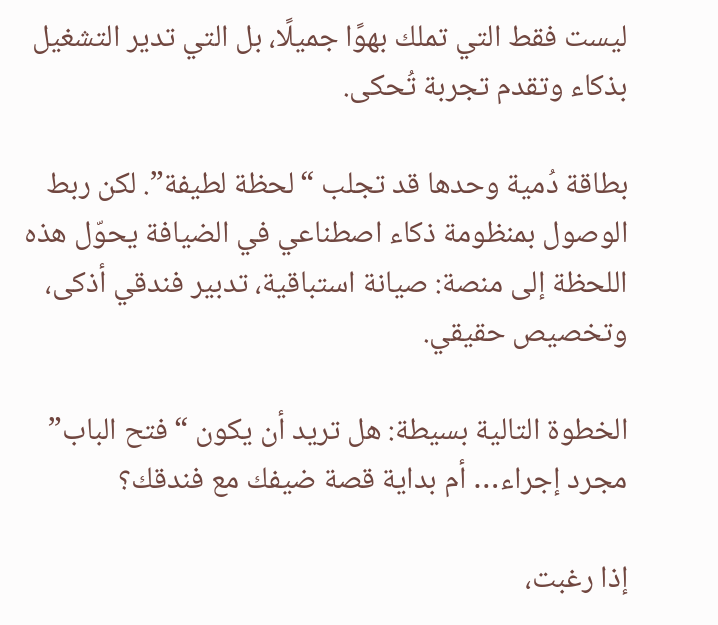ليست فقط التي تملك بهوًا جميلًا، بل التي تدير التشغيل بذكاء وتقدم تجربة تُحكى.

بطاقة دُمية وحدها قد تجلب “لحظة لطيفة”. لكن ربط الوصول بمنظومة ذكاء اصطناعي في الضيافة يحوّل هذه اللحظة إلى منصة: صيانة استباقية، تدبير فندقي أذكى، وتخصيص حقيقي.

الخطوة التالية بسيطة: هل تريد أن يكون “فتح الباب” مجرد إجراء… أم بداية قصة ضيفك مع فندقك؟

إذا رغبت،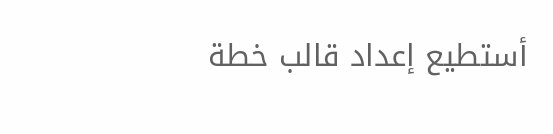أستطيع إعداد قالب خطة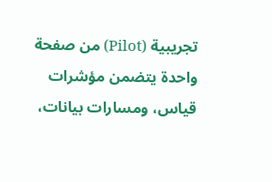تجريبية (Pilot) من صفحة واحدة يتضمن مؤشرات قياس، ومسارات بيانات،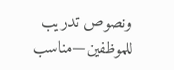ونصوص تدريب للموظفين—مناسب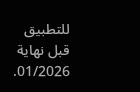للتطبيق قبل نهاية 01/2026.